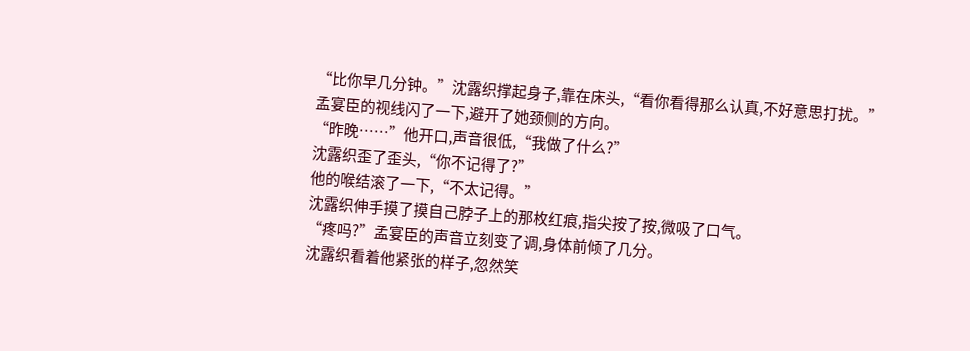“比你早几分钟。”沈露织撑起身子,靠在床头,“看你看得那么认真,不好意思打扰。”
孟宴臣的视线闪了一下,避开了她颈侧的方向。
“昨晚……”他开口,声音很低,“我做了什么?”
沈露织歪了歪头,“你不记得了?”
他的喉结滚了一下,“不太记得。”
沈露织伸手摸了摸自己脖子上的那枚红痕,指尖按了按,微吸了口气。
“疼吗?”孟宴臣的声音立刻变了调,身体前倾了几分。
沈露织看着他紧张的样子,忽然笑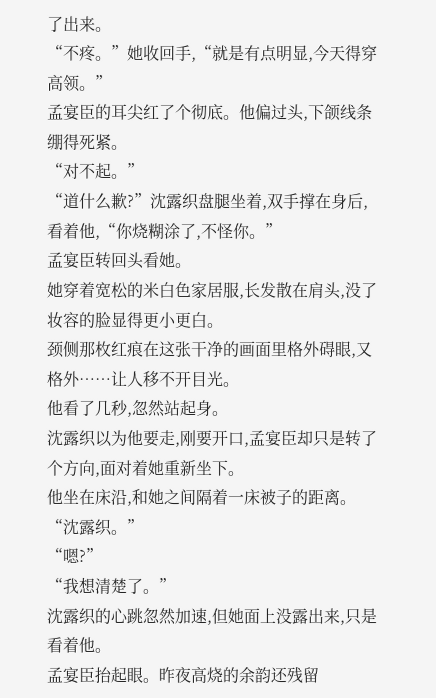了出来。
“不疼。”她收回手,“就是有点明显,今天得穿高领。”
孟宴臣的耳尖红了个彻底。他偏过头,下颌线条绷得死紧。
“对不起。”
“道什么歉?”沈露织盘腿坐着,双手撑在身后,看着他,“你烧糊涂了,不怪你。”
孟宴臣转回头看她。
她穿着宽松的米白色家居服,长发散在肩头,没了妆容的脸显得更小更白。
颈侧那枚红痕在这张干净的画面里格外碍眼,又格外……让人移不开目光。
他看了几秒,忽然站起身。
沈露织以为他要走,刚要开口,孟宴臣却只是转了个方向,面对着她重新坐下。
他坐在床沿,和她之间隔着一床被子的距离。
“沈露织。”
“嗯?”
“我想清楚了。”
沈露织的心跳忽然加速,但她面上没露出来,只是看着他。
孟宴臣抬起眼。昨夜高烧的余韵还残留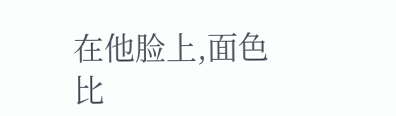在他脸上,面色比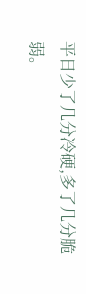平日少了几分冷硬,多了几分脆弱。